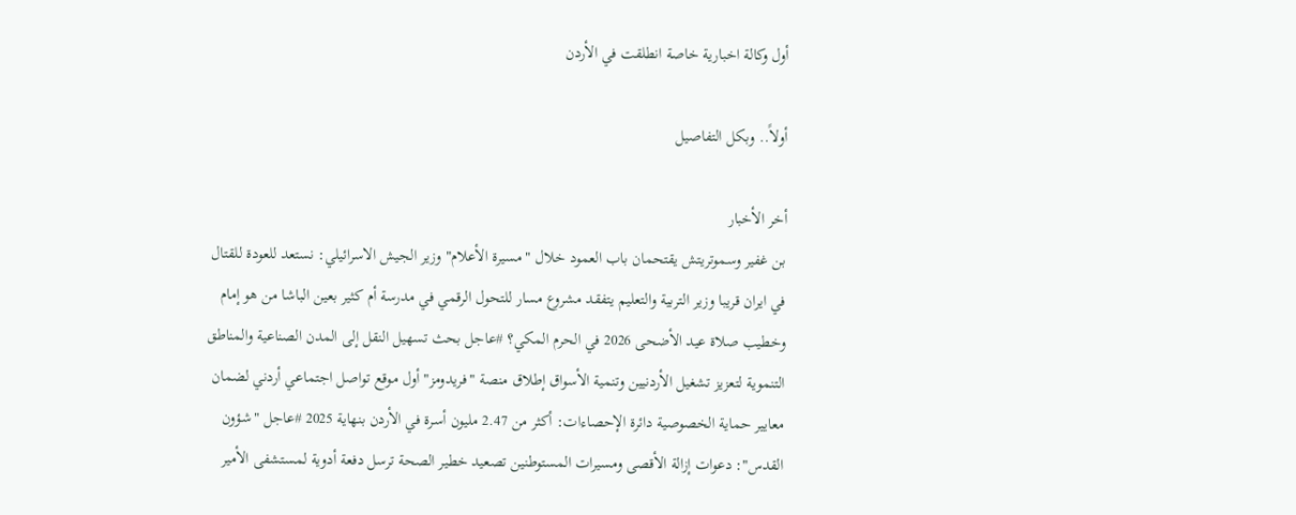أول وكالة اخبارية خاصة انطلقت في الأردن

أولاً.. وبكل التفاصيل

أخر الأخبار
بن غفير وسموتريتش يقتحمان باب العمود خلال "مسيرة الأعلام" وزير الجيش الاسرائيلي: نستعد للعودة للقتال في ايران قريبا وزير التربية والتعليم يتفقد مشروع مسار للتحول الرقمي في مدرسة أم كثير بعين الباشا من هو إمام وخطيب صلاة عيد الأضحى 2026 في الحرم المكي؟ #عاجل بحث تسهيل النقل إلى المدن الصناعية والمناطق التنموية لتعزيز تشغيل الأردنيين وتنمية الأسواق إطلاق منصة "فريدومز" أول موقع تواصل اجتماعي أردني لضمان معايير حماية الخصوصية دائرة الإحصاءات: أكثر من 2.47 مليون أسرة في الأردن بنهاية 2025 #عاجل "شؤون القدس": دعوات إزالة الأقصى ومسيرات المستوطنين تصعيد خطير الصحة ترسل دفعة أدوية لمستشفى الأمير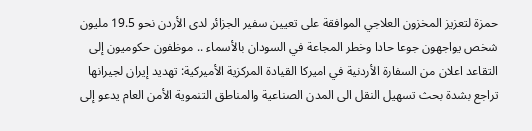حمزة لتعزيز المخزون العلاجي الموافقة على تعيين سفير الجزائر لدى الأردن نحو 19.5 مليون شخص يواجهون جوعا حادا وخطر المجاعة في السودان بالأسماء .. موظفون حكوميون إلى التقاعد اعلان من السفارة الأردنية في اميركا القيادة المركزية الأميركية: تهديد إيران لجيرانها تراجع بشدة بحث تسهيل النقل الى المدن الصناعية والمناطق التنموية الأمن العام يدعو إلى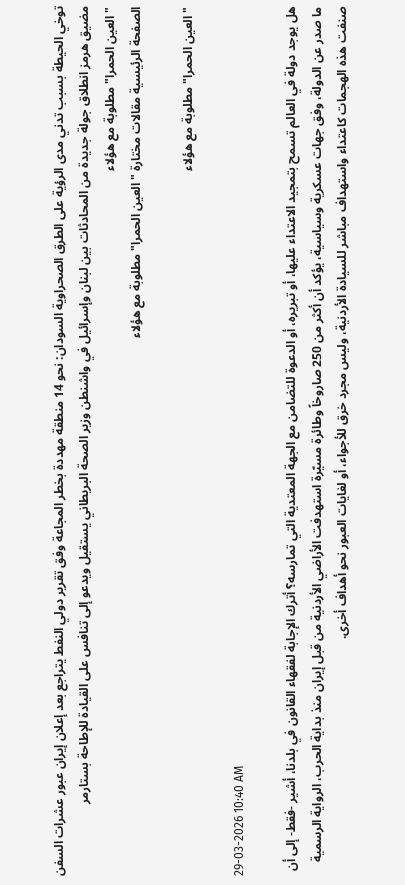توخي الحيطة بسبب تدني مدى الرؤية على الطرق الصحراوية السودان: نحو 14 منطقة مهددة بخطر المجاعة وفق تقرير دولي النفط يتراجع بعد إعلان إيران عبور عشرات السفن مضيق هرمز انطلاق جولة جديدة من المحادثات بين لبنان وإسرائيل في واشنطن وزير الصحة البريطاني يستقيل ويدعو إلى تنافس على القيادة للإطاحة بستارمر
"العين الحمرا" مطلوبة مع هؤلاء
الصفحة الرئيسية مقالات مختارة "العين الحمرا" مطلوبة مع هؤلاء

"العين الحمرا" مطلوبة مع هؤلاء

29-03-2026 10:40 AM

هل يوجد دولة في العالم تسمح بتمجيد الاعتداء عليها، أو تبريره، أو الدعوة للتضامن مع الجهة المعتدية التي تمارسه؟ أترك الإجابة لفقهاء القانون في بلدنا، أشير -فقط- إلى أن ما صدر عن الدولة، وفق جهات عسكرية وسياسية، يؤكد أن أكثر من 250 صاروخاً وطائرة مسيّرة استهدفت الأراضي الأردنية من قبل إيران منذ بداية الحرب، الرواية الرسمية صنفت هذه الهجمات كاعتداء واستهداف مباشر للسيادة الأردنية، وليس مجرد خرق للأجواء، أو لغايات العبور نحو أهداف أخرى.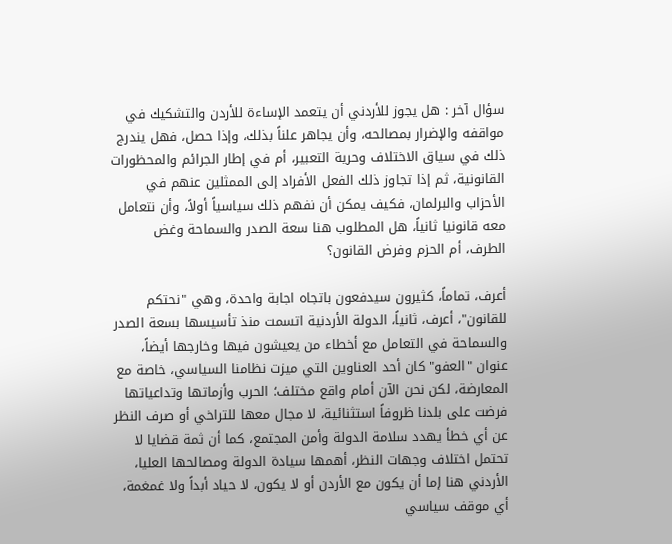سؤال آخر : هل يجوز للأردني أن يتعمد الإساءة للأردن والتشكيك في مواقفه والإضرار بمصالحه، وأن يجاهر علناً بذلك، وإذا حصل، فهل يندرج ذلك في سياق الاختلاف وحرية التعبير، أم في إطار الجرائم والمحظورات القانونية، ثم إذا تجاوز ذلك الفعل الأفراد إلى الممثلين عنهم في الأحزاب والبرلمان، فكيف يمكن أن نفهم ذلك سياسياً أولاً، وأن نتعامل معه قانونيا ثانياً، هل المطلوب هنا سعة الصدر والسماحة وغض الطرف، أم الحزم وفرض القانون؟

أعرف، تماماً، كثيرون سيدفعون باتجاه اجابة واحدة، وهي "نحتكم للقانون"، أعرف، ثانياً، الدولة الأردنية اتسمت منذ تأسيسها بسعة الصدر والسماحة في التعامل مع أخطاء من يعيشون فيها وخارجها أيضاً، عنوان "العفو" كان أحد العناوين التي ميزت نظامنا السياسي، خاصة مع المعارضة، لكن نحن الآن أمام واقع مختلف؛ الحرب وأزماتها وتداعياتها فرضت على بلدنا ظروفاً استثنائية، لا مجال معها للتراخي أو صرف النظر عن أي خطأ يهدد سلامة الدولة وأمن المجتمع، كما أن ثمة قضايا لا تحتمل اختلاف وجهات النظر، أهمها سيادة الدولة ومصالحها العليا، الأردني هنا إما أن يكون مع الأردن أو لا يكون، لا حياد أبداً ولا غمغمة، أي موقف سياسي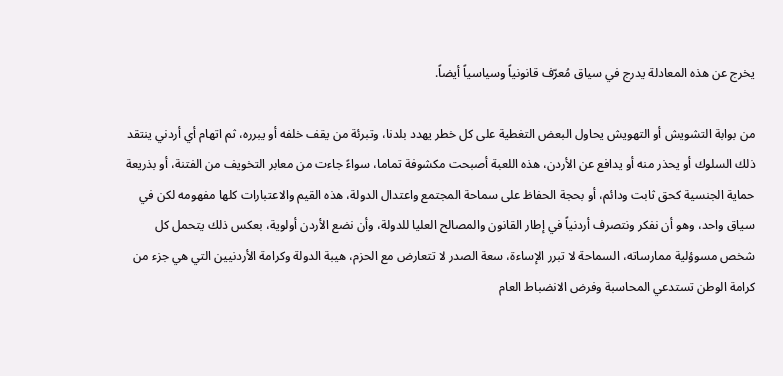يخرج عن هذه المعادلة يدرج في سياق مُعرّف قانونياً وسياسياً أيضاً.

من بوابة التشويش أو التهويش يحاول البعض التغطية على كل خطر يهدد بلدنا، وتبرئة من يقف خلفه أو يبرره، ثم اتهام أي أردني ينتقد ذلك السلوك أو يحذر منه أو يدافع عن الأردن، هذه اللعبة أصبحت مكشوفة تماما، سواءً جاءت من معابر التخويف من الفتنة، أو بذريعة حماية الجنسية كحق ثابت ودائم، أو بحجة الحفاظ على سماحة المجتمع واعتدال الدولة، هذه القيم والاعتبارات كلها مفهومه لكن في سياق واحد، وهو أن نفكر ونتصرف أردنياً في إطار القانون والمصالح العليا للدولة، وأن نضع الأردن أولوية، بعكس ذلك يتحمل كل شخص مسوؤلية ممارساته، السماحة لا تبرر الإساءة، سعة الصدر لا تتعارض مع الحزم، هيبة الدولة وكرامة الأردنيين التي هي جزء من كرامة الوطن تستدعي المحاسبة وفرض الانضباط العام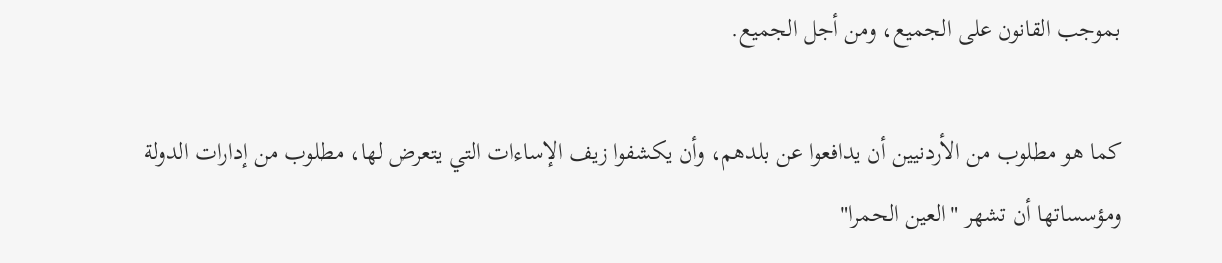بموجب القانون على الجميع، ومن أجل الجميع.

كما هو مطلوب من الأردنيين أن يدافعوا عن بلدهم، وأن يكشفوا زيف الإساءات التي يتعرض لها، مطلوب من إدارات الدولة ومؤسساتها أن تشهر "العين الحمرا"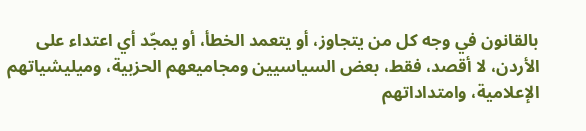بالقانون في وجه كل من يتجاوز، أو يتعمد الخطأ، أو يمجّد أي اعتداء على الأردن، لا أقصد، فقط، بعض السياسيين ومجاميعهم الحزبية، وميليشياتهم الإعلامية، وامتداداتهم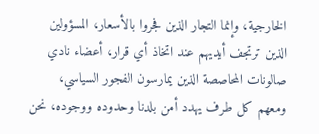الخارجية، وإنما التجار الذين فجروا بالأسعار، المسؤولين الذين ترتجف أيديهم عند اتخاذ أي قرار، أعضاء نادي صالونات المحاصصة الذين يمارسون الفجور السياسي، ومعهم كل طرف يهدد أمن بلدنا وحدوده ووجوده، نحن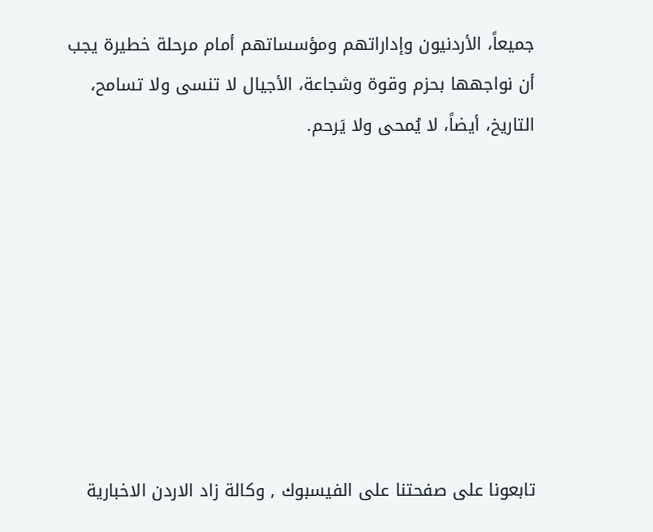جميعاً، الأردنيون وإداراتهم ومؤسساتهم أمام مرحلة خطيرة يجب أن نواجهها بحزم وقوة وشجاعة، الأجيال لا تنسى ولا تسامح، التاريخ، أيضاً، لا يُمحى ولا يَرحم.








تابعونا على صفحتنا على الفيسبوك , وكالة زاد الاردن الاخبارية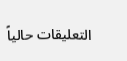التعليقات حالياً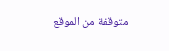متوقفة من الموقع